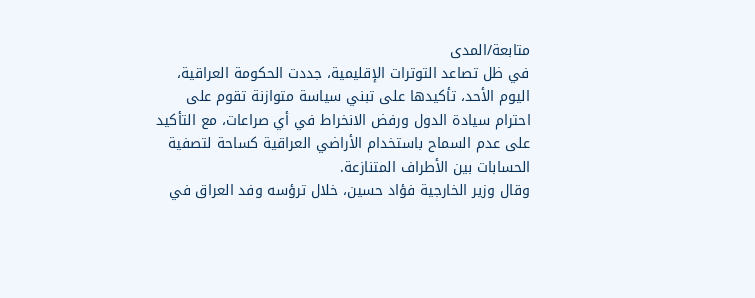متابعة/المدى
في ظل تصاعد التوترات الإقليمية، جددت الحكومة العراقية، اليوم الأحد، تأكيدها على تبني سياسة متوازنة تقوم على احترام سيادة الدول ورفض الانخراط في أي صراعات، مع التأكيد على عدم السماح باستخدام الأراضي العراقية كساحة لتصفية الحسابات بين الأطراف المتنازعة.
وقال وزير الخارجية فؤاد حسين، خلال ترؤسه وفد العراق في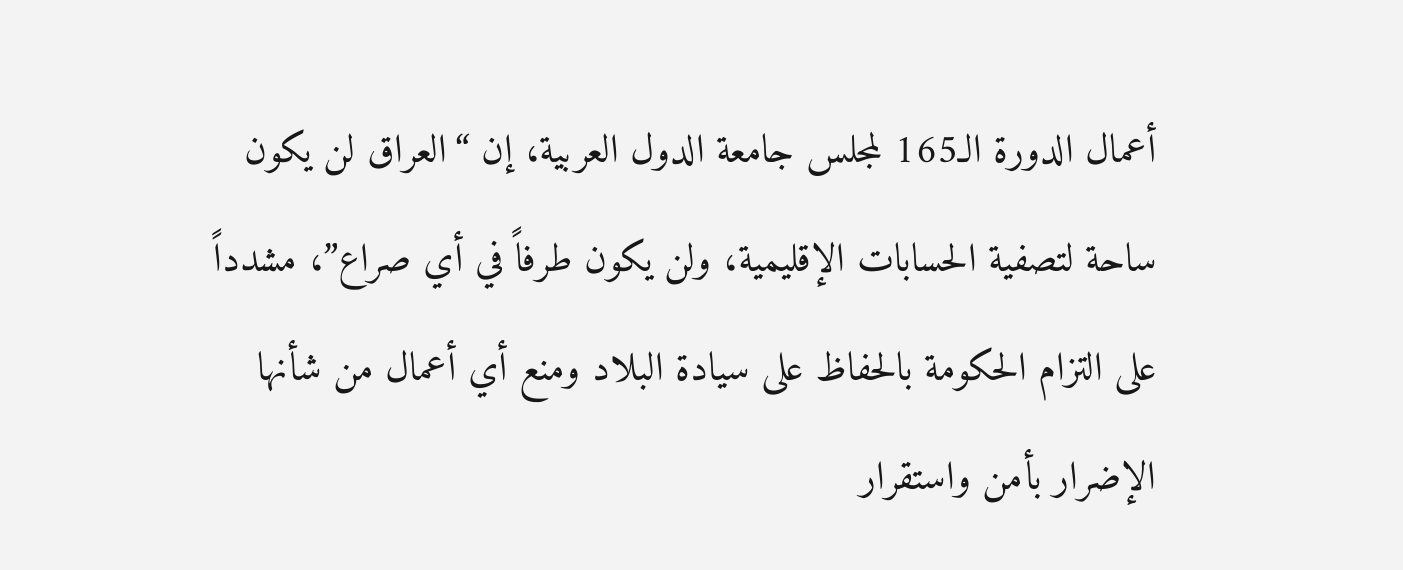أعمال الدورة الـ165 لمجلس جامعة الدول العربية، إن “العراق لن يكون ساحة لتصفية الحسابات الإقليمية، ولن يكون طرفاً في أي صراع”، مشدداً على التزام الحكومة بالحفاظ على سيادة البلاد ومنع أي أعمال من شأنها الإضرار بأمن واستقرار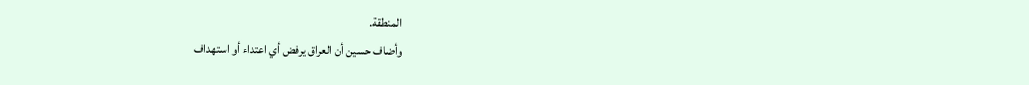المنطقة.
وأضاف حسين أن العراق يرفض أي اعتداء أو استهداف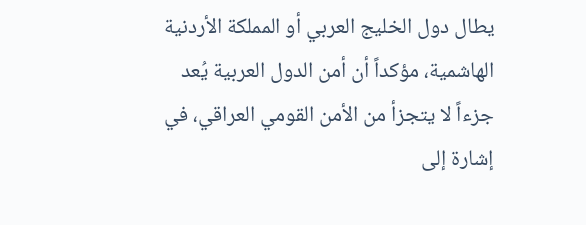يطال دول الخليج العربي أو المملكة الأردنية الهاشمية، مؤكداً أن أمن الدول العربية يُعد جزءاً لا يتجزأ من الأمن القومي العراقي، في إشارة إلى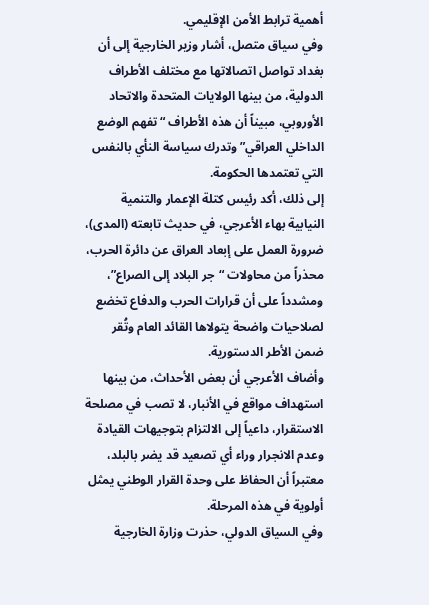أهمية ترابط الأمن الإقليمي.
وفي سياق متصل، أشار وزير الخارجية إلى أن بغداد تواصل اتصالاتها مع مختلف الأطراف الدولية، من بينها الولايات المتحدة والاتحاد الأوروبي، مبيناً أن هذه الأطراف “تفهم الوضع الداخلي العراقي” وتدرك سياسة النأي بالنفس التي تعتمدها الحكومة.
إلى ذلك، أكد رئيس كتلة الإعمار والتنمية النيابية بهاء الأعرجي، في حديث تابعته (المدى)، ضرورة العمل على إبعاد العراق عن دائرة الحرب، محذراً من محاولات “جر البلاد إلى الصراع”، ومشدداً على أن قرارات الحرب والدفاع تخضع لصلاحيات واضحة يتولاها القائد العام وتُقر ضمن الأطر الدستورية.
وأضاف الأعرجي أن بعض الأحداث، من بينها استهداف مواقع في الأنبار، لا تصب في مصلحة الاستقرار، داعياً إلى الالتزام بتوجيهات القيادة وعدم الانجرار وراء أي تصعيد قد يضر بالبلد، معتبراً أن الحفاظ على وحدة القرار الوطني يمثل أولوية في هذه المرحلة.
وفي السياق الدولي، حذرت وزارة الخارجية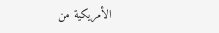الأمريكية من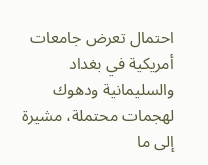احتمال تعرض جامعات أمريكية في بغداد والسليمانية ودهوك لهجمات محتملة، مشيرة إلى ما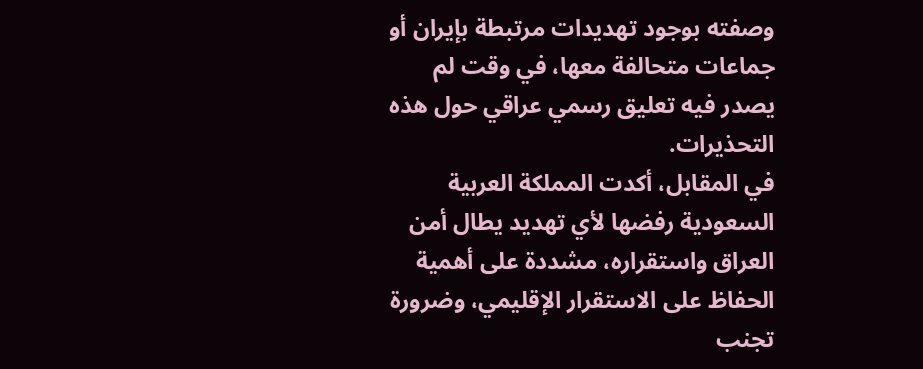وصفته بوجود تهديدات مرتبطة بإيران أو جماعات متحالفة معها، في وقت لم يصدر فيه تعليق رسمي عراقي حول هذه التحذيرات.
في المقابل، أكدت المملكة العربية السعودية رفضها لأي تهديد يطال أمن العراق واستقراره، مشددة على أهمية الحفاظ على الاستقرار الإقليمي، وضرورة تجنب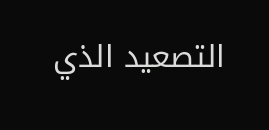التصعيد الذي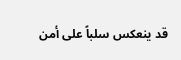قد ينعكس سلباً على أمن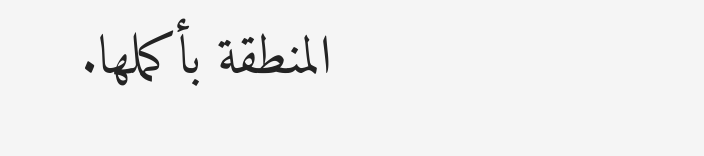المنطقة بأكملها.